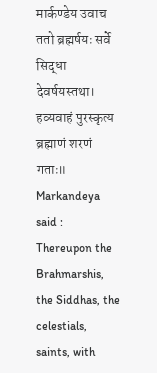मार्कण्डेय उवाच ततो ब्रह्मर्षयः सर्वे सिद्धा देवर्षयस्तथा। हव्यवाहं पुरस्कृत्य ब्रह्माणं शरणं गताः॥
Markandeya said : Thereupon the Brahmarshis, the Siddhas, the celestials, saints, with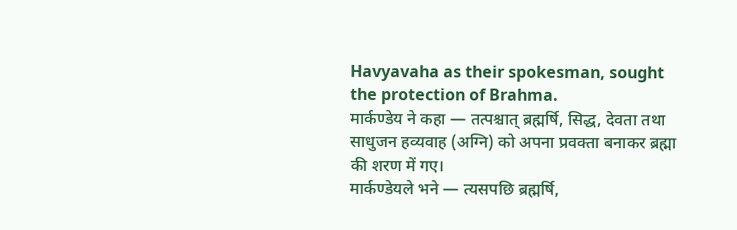Havyavaha as their spokesman, sought the protection of Brahma.
मार्कण्डेय ने कहा — तत्पश्चात् ब्रह्मर्षि, सिद्ध, देवता तथा साधुजन हव्यवाह (अग्नि) को अपना प्रवक्ता बनाकर ब्रह्मा की शरण में गए।
मार्कण्डेयले भने — त्यसपछि ब्रह्मर्षि,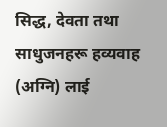सिद्ध, देवता तथा साधुजनहरू हव्यवाह (अग्नि) लाई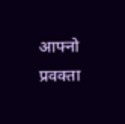आफ्नो प्रवक्ता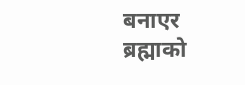बनाएर ब्रह्माको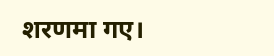शरणमा गए।